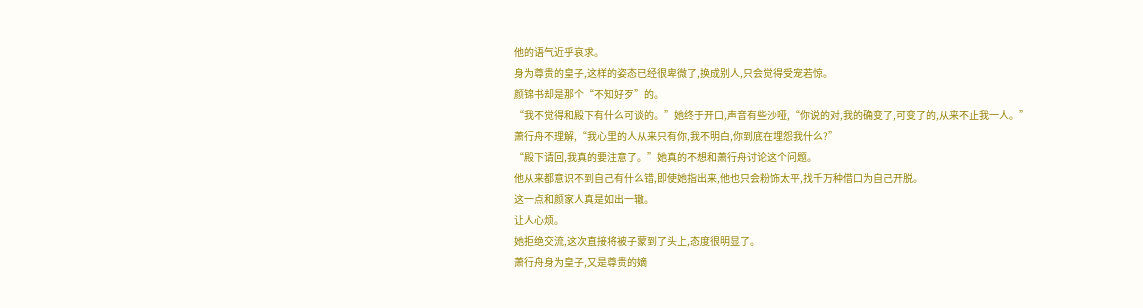他的语气近乎哀求。
身为尊贵的皇子,这样的姿态已经很卑微了,换成别人,只会觉得受宠若惊。
颜锦书却是那个“不知好歹”的。
“我不觉得和殿下有什么可谈的。”她终于开口,声音有些沙哑,“你说的对,我的确变了,可变了的,从来不止我一人。”
萧行舟不理解,“我心里的人从来只有你,我不明白,你到底在埋怨我什么?”
“殿下请回,我真的要注意了。”她真的不想和萧行舟讨论这个问题。
他从来都意识不到自己有什么错,即使她指出来,他也只会粉饰太平,找千万种借口为自己开脱。
这一点和颜家人真是如出一辙。
让人心烦。
她拒绝交流,这次直接将被子蒙到了头上,态度很明显了。
萧行舟身为皇子,又是尊贵的嫡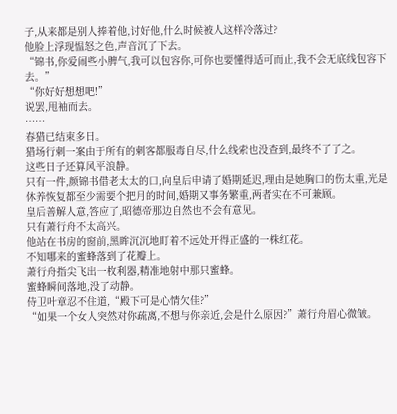子,从来都是别人捧着他,讨好他,什么时候被人这样冷落过?
他脸上浮现愠怒之色,声音沉了下去。
“锦书,你爱闹些小脾气,我可以包容你,可你也要懂得适可而止,我不会无底线包容下去。”
“你好好想想吧!”
说罢,甩袖而去。
……
春猎已结束多日。
猎场行刺一案由于所有的刺客都服毒自尽,什么线索也没查到,最终不了了之。
这些日子还算风平浪静。
只有一件,颜锦书借老太太的口,向皇后申请了婚期延迟,理由是她胸口的伤太重,光是休养恢复都至少需要个把月的时间,婚期又事务繁重,两者实在不可兼顾。
皇后善解人意,答应了,昭德帝那边自然也不会有意见。
只有萧行舟不太高兴。
他站在书房的窗前,黑眸沉沉地盯着不远处开得正盛的一株红花。
不知哪来的蜜蜂落到了花瓣上。
萧行舟指尖飞出一枚利器,精准地射中那只蜜蜂。
蜜蜂瞬间落地,没了动静。
侍卫叶章忍不住道,“殿下可是心情欠佳?”
“如果一个女人突然对你疏离,不想与你亲近,会是什么原因?”萧行舟眉心微皱。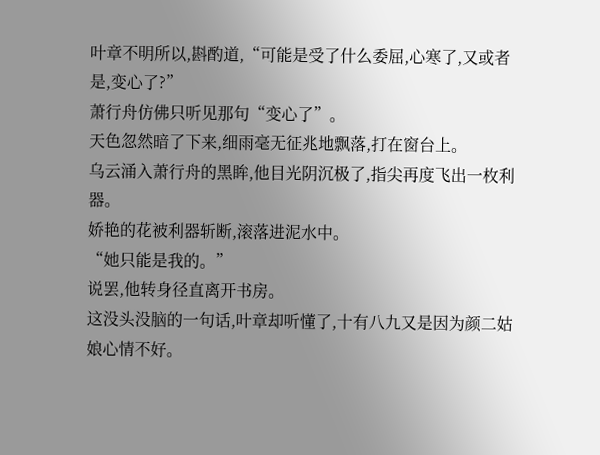叶章不明所以,斟酌道,“可能是受了什么委屈,心寒了,又或者是,变心了?”
萧行舟仿佛只听见那句“变心了”。
天色忽然暗了下来,细雨毫无征兆地飘落,打在窗台上。
乌云涌入萧行舟的黑眸,他目光阴沉极了,指尖再度飞出一枚利器。
娇艳的花被利器斩断,滚落进泥水中。
“她只能是我的。”
说罢,他转身径直离开书房。
这没头没脑的一句话,叶章却听懂了,十有八九又是因为颜二姑娘心情不好。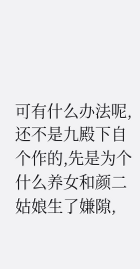可有什么办法呢,还不是九殿下自个作的,先是为个什么养女和颜二姑娘生了嫌隙,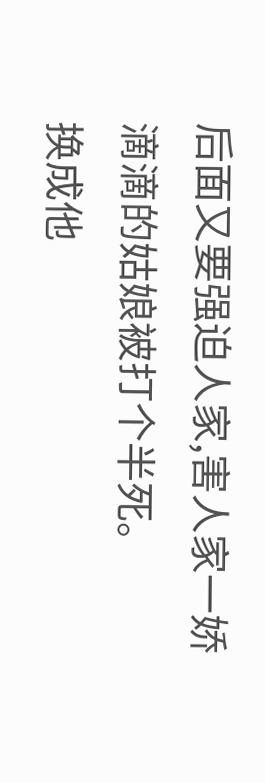后面又要强迫人家,害人家一娇滴滴的姑娘被打个半死。
换成他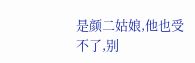是颜二姑娘,他也受不了,别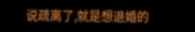说疏离了,就是想退婚的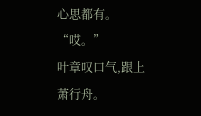心思都有。
“哎。”
叶章叹口气,跟上萧行舟。